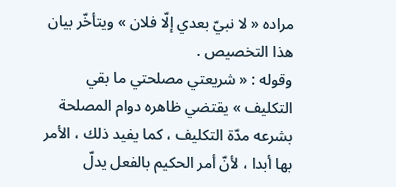مراده « لا نبيّ بعدي إلّا فلان » ويتأخّر بيان هذا التخصيص .
وقوله : « شريعتي مصلحتي ما بقي التكليف » يقتضي ظاهره دوام المصلحة بشرعه مدّة التكليف ، كما يفيد ذلك ، الأمر بها أبدا ، لأنّ أمر الحكيم بالفعل يدلّ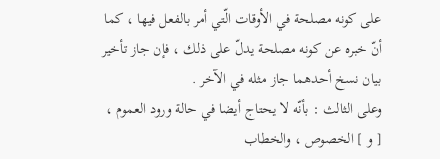على كونه مصلحة في الأوقات الّتي أمر بالفعل فيها ، كما أنّ خبره عن كونه مصلحة يدلّ على ذلك ، فإن جاز تأخير بيان نسخ أحدهما جاز مثله في الآخر .
وعلى الثالث : بأنّه لا يحتاج أيضا في حالة ورود العموم ، [ و ] الخصوص ، والخطاب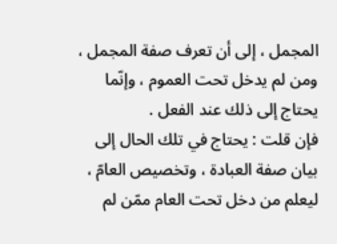المجمل ، إلى أن تعرف صفة المجمل ، ومن لم يدخل تحت العموم ، وإنّما يحتاج إلى ذلك عند الفعل .
فإن قلت : يحتاج في تلك الحال إلى بيان صفة العبادة ، وتخصيص العامّ ، ليعلم من دخل تحت العام ممّن لم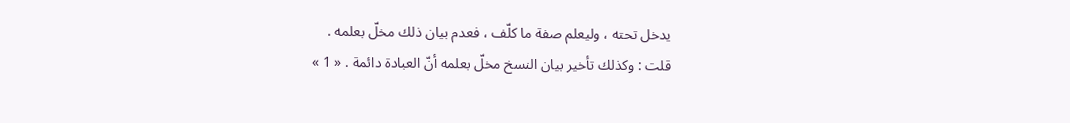يدخل تحته ، وليعلم صفة ما كلّف ، فعدم بيان ذلك مخلّ بعلمه .
قلت : وكذلك تأخير بيان النسخ مخلّ بعلمه أنّ العبادة دائمة . « 1 »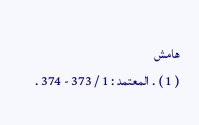هامش
( 1 ) . المعتمد : 1 / 373 - 374 .